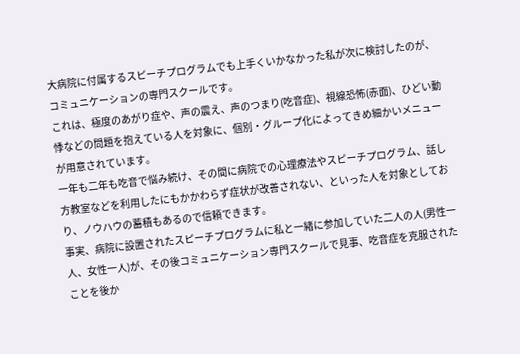大病院に付属するスピーチプログラムでも上手くいかなかった私が次に検討したのが、コミュニケーションの専門スクールです。
これは、極度のあがり症や、声の震え、声のつまり(吃音症)、視線恐怖(赤面)、ひどい動悸などの問題を抱えている人を対象に、個別・グループ化によってきめ細かいメニューが用意されています。
一年も二年も吃音で悩み続け、その間に病院での心理療法やスピーチプログラム、話し方教室などを利用したにもかかわらず症状が改善されない、といった人を対象としており、ノウハウの蓄積もあるので信頼できます。
事実、病院に設置されたスピーチプログラムに私と一緒に参加していた二人の人(男性一人、女性一人)が、その後コミュニケーション専門スクールで見事、吃音症を克服されたことを後か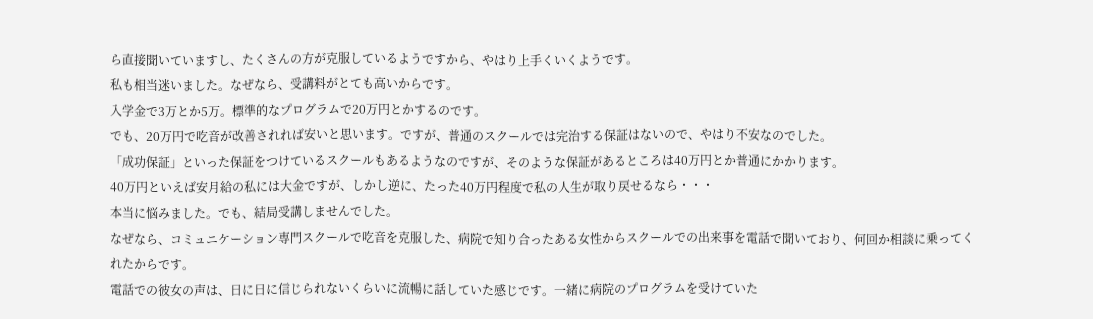ら直接聞いていますし、たくさんの方が克服しているようですから、やはり上手くいくようです。
私も相当迷いました。なぜなら、受講料がとても高いからです。
入学金で3万とか5万。標準的なプログラムで20万円とかするのです。
でも、20万円で吃音が改善されれば安いと思います。ですが、普通のスクールでは完治する保証はないので、やはり不安なのでした。
「成功保証」といった保証をつけているスクールもあるようなのですが、そのような保証があるところは40万円とか普通にかかります。
40万円といえば安月給の私には大金ですが、しかし逆に、たった40万円程度で私の人生が取り戻せるなら・・・
本当に悩みました。でも、結局受講しませんでした。
なぜなら、コミュニケーション専門スクールで吃音を克服した、病院で知り合ったある女性からスクールでの出来事を電話で聞いており、何回か相談に乗ってくれたからです。
電話での彼女の声は、日に日に信じられないくらいに流暢に話していた感じです。一緒に病院のプログラムを受けていた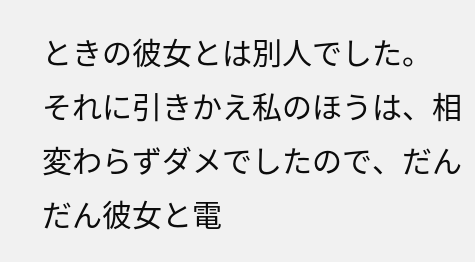ときの彼女とは別人でした。
それに引きかえ私のほうは、相変わらずダメでしたので、だんだん彼女と電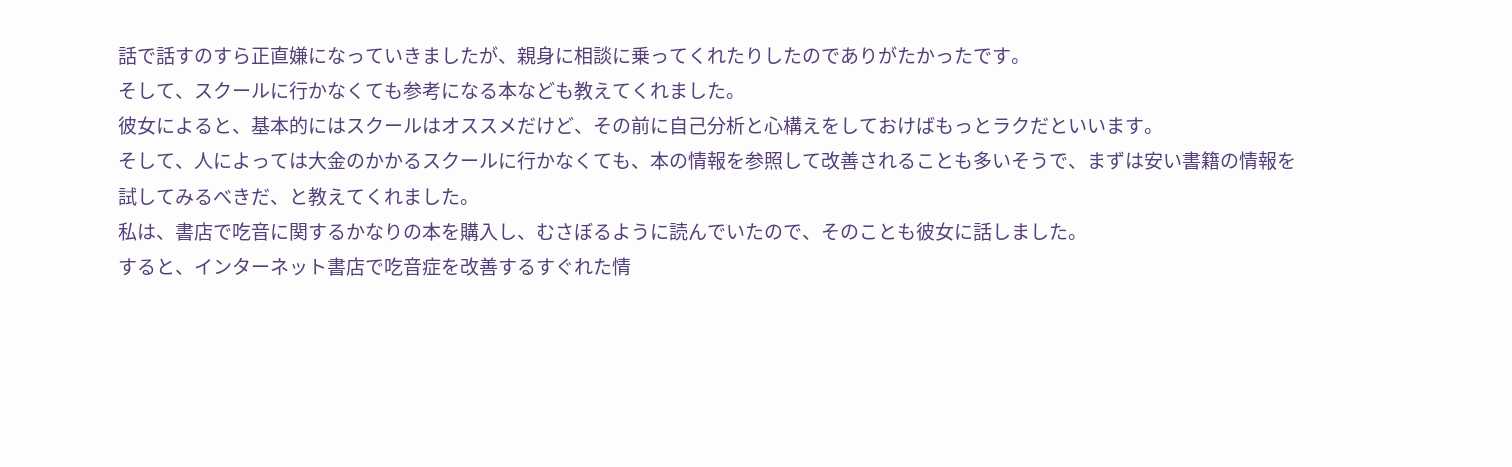話で話すのすら正直嫌になっていきましたが、親身に相談に乗ってくれたりしたのでありがたかったです。
そして、スクールに行かなくても参考になる本なども教えてくれました。
彼女によると、基本的にはスクールはオススメだけど、その前に自己分析と心構えをしておけばもっとラクだといいます。
そして、人によっては大金のかかるスクールに行かなくても、本の情報を参照して改善されることも多いそうで、まずは安い書籍の情報を試してみるべきだ、と教えてくれました。
私は、書店で吃音に関するかなりの本を購入し、むさぼるように読んでいたので、そのことも彼女に話しました。
すると、インターネット書店で吃音症を改善するすぐれた情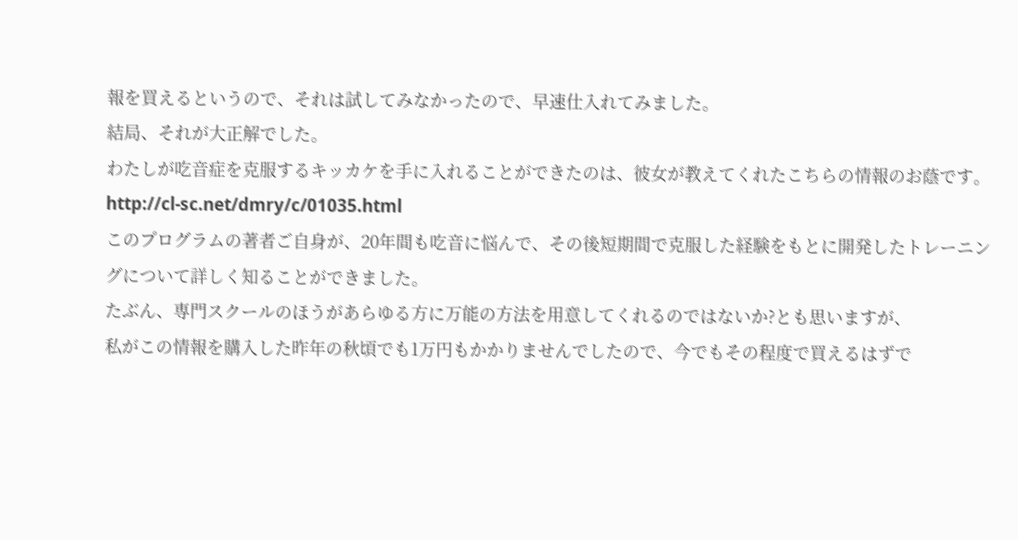報を買えるというので、それは試してみなかったので、早速仕入れてみました。
結局、それが大正解でした。
わたしが吃音症を克服するキッカケを手に入れることができたのは、彼女が教えてくれたこちらの情報のお蔭です。
http://cl-sc.net/dmry/c/01035.html
このプログラムの著者ご自身が、20年間も吃音に悩んで、その後短期間で克服した経験をもとに開発したトレーニングについて詳しく知ることができました。
たぶん、専門スクールのほうがあらゆる方に万能の方法を用意してくれるのではないか?とも思いますが、
私がこの情報を購入した昨年の秋頃でも1万円もかかりませんでしたので、今でもその程度で買えるはずで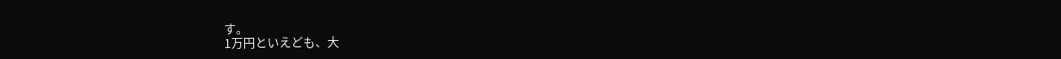す。
1万円といえども、大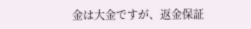金は大金ですが、返金保証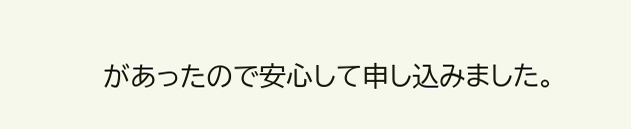があったので安心して申し込みました。